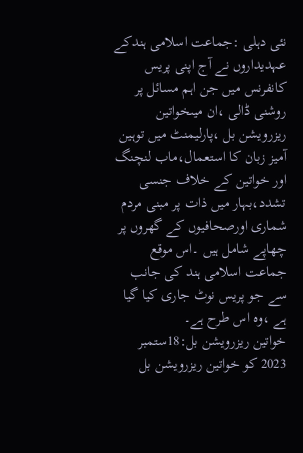نئی دہلی :جماعت اسلامی ہندکے عہدیداروں نے آج اپنی پریس کانفرنس میں جن اہم مسائل پر روشنی ڈالی ،ان میںخواتین ریزرویشن بل ،پارلیمنٹ میں توہین آمیز زبان کا استعمال،ماب لنچنگ اور خواتین کے خلاف جنسی تشدد،بہار میں ذات پر مبنی مردم شماری اورصحافیوں کے گھروں پر چھاپے شامل ہیں ۔اس موقع جماعت اسلامی ہند کی جانب سے جو پریس نوٹ جاری کیا گیا ہے ،وہ اس طرح ہے۔
خواتین ریزرویشن بل:18ستمبر 2023 کو خواتین ریزرویشن بل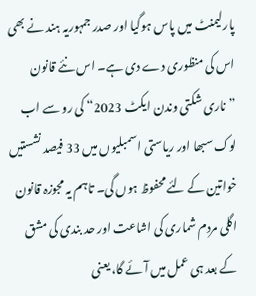پارلیمنٹ میں پاس ہوگیا اور صدر جمہوریہ ہند نے بھی اس کی منظوری دے دی ہے۔ اس نئے قانون ”ناری شکتی وندن ایکٹ 2023“ کی رو سے اب لوک سبھا اور ریاستی اسمبلیوں میں 33 فیصد نشستیں خواتین کے لئے محفوظ ہوں گی۔ تاہم یہ مجوزہ قانون اگلی مردم شماری کی اشاعت اور حد بندی کی مشق کے بعد ہی عمل میں آئے گا، یعنی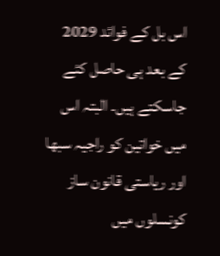اس بل کے فوائد 2029 کے بعد ہی حاصل کئے جاسکتے ہیں۔ البتہ اس میں خواتین کو راجیہ سبھا اور ریاستی قانون ساز کونسلوں میں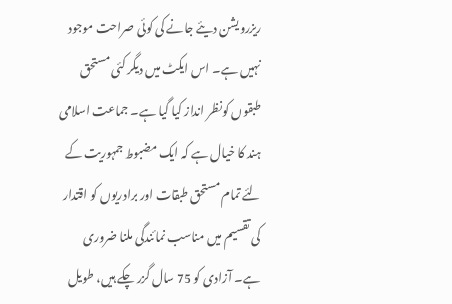ریزرویشن دیئے جانے کی کوئی صراحت موجود نہیں ہے۔ اس ایکٹ میں دیگر کئی مستحق طبقوں کونظر انداز کیا گیا ہے۔ جماعت اسلامی ہند کا خیال ہے کہ ایک مضبوط جمہوریت کے لئے تمام مستحق طبقات اور برادریوں کو اقتدار کی تقسیم میں مناسب نمائندگی ملنا ضروری ہے۔ آزادی کو 75 سال گزر چکے ہیں، طویل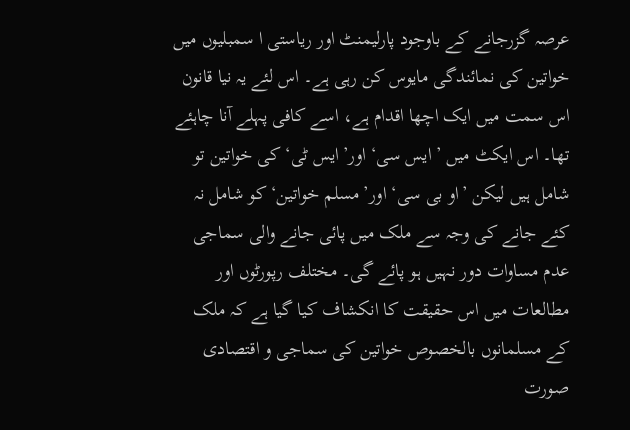عرصہ گزرجانے کے باوجود پارلیمنٹ اور ریاستی ا سمبلیوں میں خواتین کی نمائندگی مایوس کن رہی ہے۔ اس لئے یہ نیا قانون اس سمت میں ایک اچھا اقدام ہے، اسے کافی پہلے آنا چاہئے تھا۔ اس ایکٹ میں ’ایس سی‘ اور’ایس ٹی‘ کی خواتین تو شامل ہیں لیکن ’او بی سی‘ اور’مسلم خواتین‘ کو شامل نہ کئے جانے کی وجہ سے ملک میں پائی جانے والی سماجی عدم مساوات دور نہیں ہو پائے گی۔ مختلف رپورٹوں اور مطالعات میں اس حقیقت کا انکشاف کیا گیا ہے کہ ملک کے مسلمانوں بالخصوص خواتین کی سماجی و اقتصادی صورت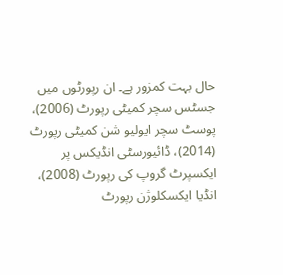حال بہت کمزور ہے۔ ان رپورٹوں میں جسٹس سچر کمیٹی رپورٹ (2006)، پوسٹ سچر ایولیو شن کمیٹی رپورٹ (2014)، ڈائیورسٹی انڈیکس پر ایکسپرٹ گروپ کی رپورٹ (2008)، انڈیا ایکسکلوژن رپورٹ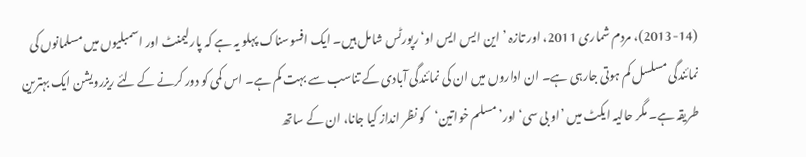(2013-14)، مردم شماری 2011، اور تازہ ’این ایس ایس او‘ رپورٹس شامل ہیں۔ ایک افسوسناک پہلو یہ ہے کہ پارلیمنٹ اور اسمبلیوں میں مسلمانوں کی نمائندگی مسلسل کم ہوتی جارہی ہے۔ ان اداروں میں ان کی نمائندگی آبادی کے تناسب سے بہت کم ہے۔ اس کمی کو دور کرنے کے لئے ریزرویشن ایک بہترین طریقہ ہے۔ مگر حالیہ ایکٹ میں ’او بی سی‘ اور’مسلم خواتین‘کو نظر انداز کیا جانا، ان کے ساتھ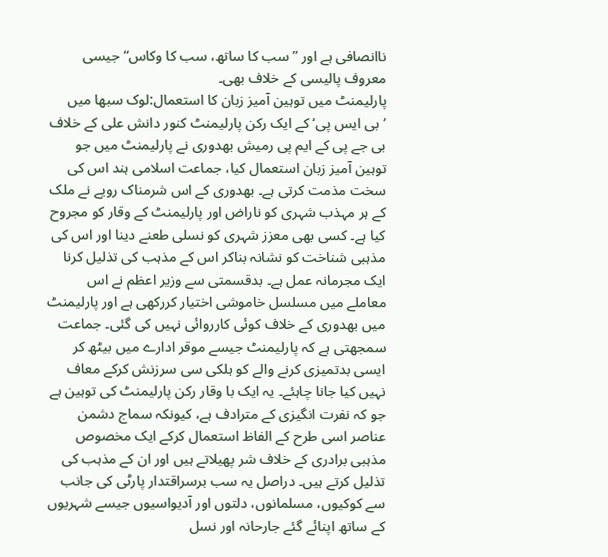ناانصافی ہے اور ”سب کا ساتھ، سب کا وکاس“ جیسی معروف پالیسی کے خلاف بھی۔
پارلیمنٹ میں توہین آمیز زبان کا استعمال:لوک سبھا میں ’بی ایس پی‘ کے ایک رکن پارلیمنٹ کنور دانش علی کے خلاف بی جے پی کے ایم پی رمیش بھدوری نے پارلیمنٹ میں جو توہین آمیز زبان استعمال کیا، جماعت اسلامی ہند اس کی سخت مذمت کرتی ہے۔ بھدوری کے اس شرمناک رویے نے ملک کے ہر مہذب شہری کو ناراض اور پارلیمنٹ کے وقار کو مجروح کیا ہے۔ کسی بھی معزز شہری کو نسلی طعنے دینا اور اس کی مذہبی شناخت کو نشانہ بناکر اس کے مذہب کی تذلیل کرنا ایک مجرمانہ عمل ہے۔ بدقسمتی سے وزیر اعظم نے اس معاملے میں مسلسل خاموشی اختیار کررکھی ہے اور پارلیمنٹ میں بھدوری کے خلاف کوئی کارروائی نہیں کی گئی۔ جماعت سمجھتی ہے کہ پارلیمنٹ جیسے موقر ادارے میں بیٹھ کر ایسی بدتمیزی کرنے والے کو ہلکی سی سرزنش کرکے معاف نہیں کیا جانا چاہئے۔ یہ ایک با وقار رکن پارلیمنٹ کی توہین ہے جو کہ نفرت انگیزی کے مترادف ہے، کیونکہ سماج دشمن عناصر اسی طرح کے الفاظ استعمال کرکے ایک مخصوص مذہبی برادری کے خلاف شر پھیلاتے ہیں اور ان کے مذہب کی تذلیل کرتے ہیں۔ دراصل یہ سب برسراقتدار پارٹی کی جانب سے کوکیوں، مسلمانوں، دلتوں اور آدیواسیوں جیسے شہریوں کے ساتھ اپنائے گئے جارحانہ اور نسل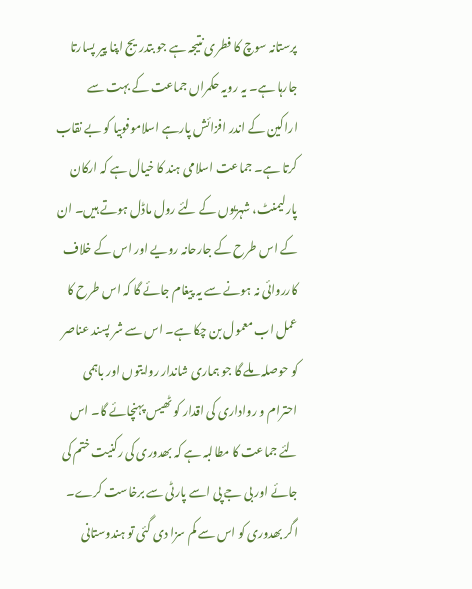پرستانہ سوچ کا فطری نتیجہ ہے جو بتدریج اپنا پیر پسارتا جارہا ہے۔ یہ رویہ حکمراں جماعت کے بہت سے اراکین کے اندر افزائش پارہے اسلاموفوبیا کو بے نقاب کرتا ہے۔ جماعت اسلامی ہند کا خیال ہے کہ ارکان پارلیمنٹ، شہریوں کے لئے رول ماڈل ہوتے ہیں۔ ان کے اس طرح کے جارحانہ رویے اور اس کے خلاف کارروائی نہ ہونے سے یہ پیغام جائے گا کہ اس طرح کا عمل اب معمول بن چکا ہے۔ اس سے شر پسند عناصر کو حوصلہ ملے گا جو ہماری شاندار روایتوں اور باہمی احترام و رواداری کی اقدار کو ٹھیس پہنچائے گا۔ اس لئے جماعت کا مطالبہ ہے کہ بھدوری کی رکنیت ختم کی جائے اور بی جے پی اسے پارٹی سے برخاست کرے۔ اگر بھدوری کو اس سے کم سزا دی گئی تو ہندوستانی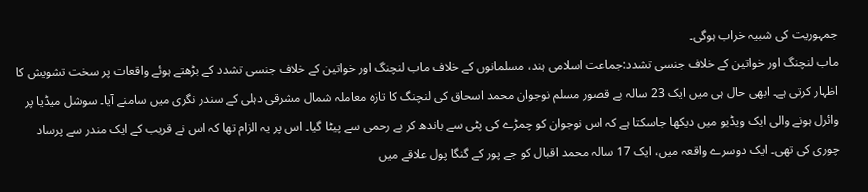جمہوریت کی شبیہ خراب ہوگی۔
ماب لنچنگ اور خواتین کے خلاف جنسی تشدد:جماعت اسلامی ہند، مسلمانوں کے خلاف ماب لنچنگ اور خواتین کے خلاف جنسی تشدد کے بڑھتے ہوئے واقعات پر سخت تشویش کا اظہار کرتی ہے۔ ابھی حال ہی میں ایک 23 سالہ بے قصور مسلم نوجوان محمد اسحاق کی لنچنگ کا تازہ معاملہ شمال مشرقی دہلی کے سندر نگری میں سامنے آیا۔ سوشل میڈیا پر وائرل ہونے والی ایک ویڈیو میں دیکھا جاسکتا ہے کہ اس نوجوان کو چمڑے کی پٹی سے باندھ کر بے رحمی سے پیٹا گیا۔ اس پر یہ الزام تھا کہ اس نے قریب کے ایک مندر سے پرساد چوری کی تھی۔ ایک دوسرے واقعہ میں، ایک 17 سالہ محمد اقبال کو جے پور کے گنگا پول علاقے میں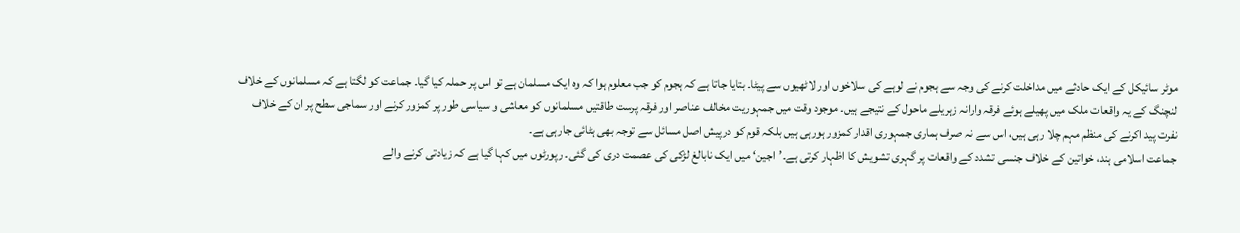موٹر سائیکل کے ایک حادثے میں مداخلت کرنے کی وجہ سے ہجوم نے لوہے کی سلاخوں اور لاٹھیوں سے پیٹا۔ بتایا جاتا ہے کہ ہجوم کو جب معلوم ہوا کہ وہ ایک مسلمان ہے تو اس پر حملہ کیا گیا۔ جماعت کو لگتا ہے کہ مسلمانوں کے خلاف لنچنگ کے یہ واقعات ملک میں پھیلے ہوئے فرقہ وارانہ زہریلے ماحول کے نتیجے ہیں۔ موجود وقت میں جمہوریت مخالف عناصر اور فرقہ پرست طاقتیں مسلمانوں کو معاشی و سیاسی طور پر کمزور کرنے اور سماجی سطح پر ان کے خلاف نفرت پید اکرنے کی منظم مہم چلا رہی ہیں، اس سے نہ صرف ہماری جمہوری اقدار کمزور ہورہی ہیں بلکہ قوم کو درپیش اصل مسائل سے توجہ بھی ہٹائی جارہی ہے۔
جماعت اسلامی ہند، خواتین کے خلاف جنسی تشدد کے واقعات پر گہری تشویش کا اظہار کرتی ہے۔’اجین‘ میں ایک نابالغ لڑکی کی عصمت دری کی گئی۔ رپورٹوں میں کہا گیا ہے کہ زیادتی کرنے والے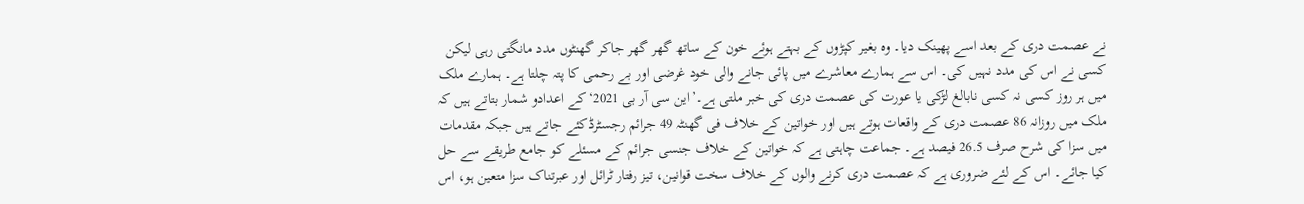نے عصمت دری کے بعد اسے پھینک دیا۔ وہ بغیر کپڑوں کے بہتے ہوئے خون کے ساتھ گھر گھر جاکر گھنٹوں مدد مانگتی رہی لیکن کسی نے اس کی مدد نہیں کی۔ اس سے ہمارے معاشرے میں پائی جانے والی خود غرضی اور بے رحمی کا پتہ چلتا ہے۔ ہمارے ملک میں ہر روز کسی نہ کسی نابالغ لڑکی یا عورت کی عصمت دری کی خبر ملتی ہے۔’این سی آر بی 2021‘کے اعدادو شمار بتاتے ہیں کہ ملک میں روزانہ 86 عصمت دری کے واقعات ہوتے ہیں اور خواتین کے خلاف فی گھنٹہ 49 جرائم رجسٹرڈکئے جاتے ہیں جبکہ مقدمات میں سزا کی شرح صرف 26.5 فیصد ہے۔ جماعت چاہتی ہے کہ خواتین کے خلاف جنسی جرائم کے مسئلے کو جامع طریقے سے حل کیا جائے۔ اس کے لئے ضروری ہے کہ عصمت دری کرنے والوں کے خلاف سخت قوانین، تیز رفتار ٹرائل اور عبرتناک سزا متعین ہو، اس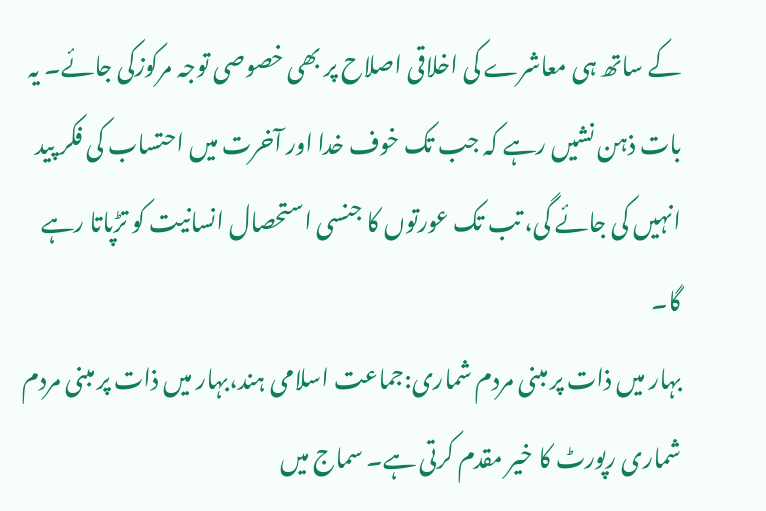کے ساتھ ہی معاشرے کی اخلاقی اصلاح پر بھی خصوصی توجہ مرکوزکی جائے۔ یہ بات ذہن نشیں رہے کہ جب تک خوف خدا اور آخرت میں احتساب کی فکر پید انہیں کی جائے گی، تب تک عورتوں کا جنسی استحصال انسانیت کو تڑپاتا رہے گا۔
بہار میں ذات پر مبنی مردم شماری:جماعت اسلامی ہند،بہار میں ذات پر مبنی مردم شماری رپورٹ کا خیر مقدم کرتی ہے۔ سماج میں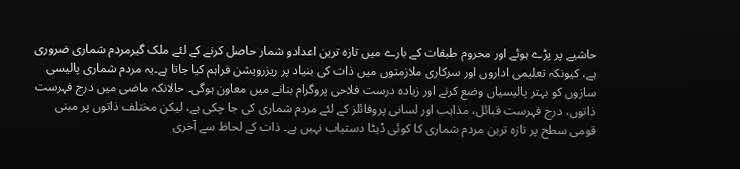حاشیے پر پڑے ہوئے اور محروم طبقات کے بارے میں تازہ ترین اعدادو شمار حاصل کرنے کے لئے ملک گیرمردم شماری ضروری ہے، کیونکہ تعلیمی اداروں اور سرکاری ملازمتوں میں ذات کی بنیاد پر ریزرویشن فراہم کیا جاتا ہے۔یہ مردم شماری پالیسی سازوں کو بہتر پالیسیاں وضع کرنے اور زیادہ درست فلاحی پروگرام بنانے میں معاون ہوگی۔ حالانکہ ماضی میں درج فہرست ذاتوں، درج فہرست قبائل، مذاہب اور لسانی پروفائلز کے لئے مردم شماری کی جا چکی ہے، لیکن مختلف ذاتوں پر مبنی قومی سطح پر تازہ ترین مردم شماری کا کوئی ڈیٹا دستیاب نہیں ہے۔ ذات کے لحاظ سے آخری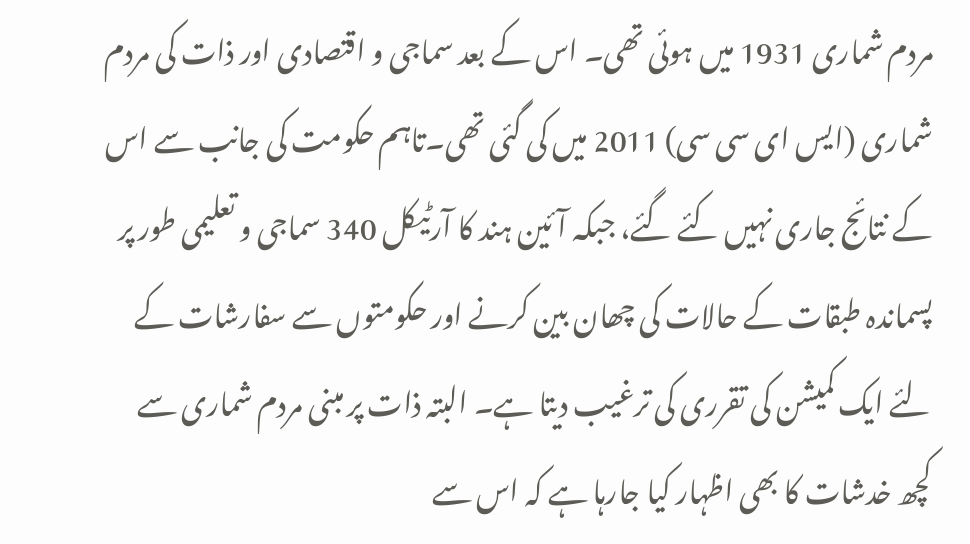مردم شماری 1931 میں ہوئی تھی۔ اس کے بعد سماجی و اقتصادی اور ذات کی مردم شماری (ایس ای سی سی) 2011 میں کی گئی تھی۔تاہم حکومت کی جانب سے اس کے نتائج جاری نہیں کئے گئے، جبکہ آئین ہند کا آرٹیکل 340 سماجی و تعلیمی طور پر پسماندہ طبقات کے حالات کی چھان بین کرنے اور حکومتوں سے سفارشات کے لئے ایک کمیشن کی تقرری کی ترغیب دیتا ہے۔ البتہ ذات پر مبنی مردم شماری سے کچھ خدشات کا بھی اظہار کیا جارہا ہے کہ اس سے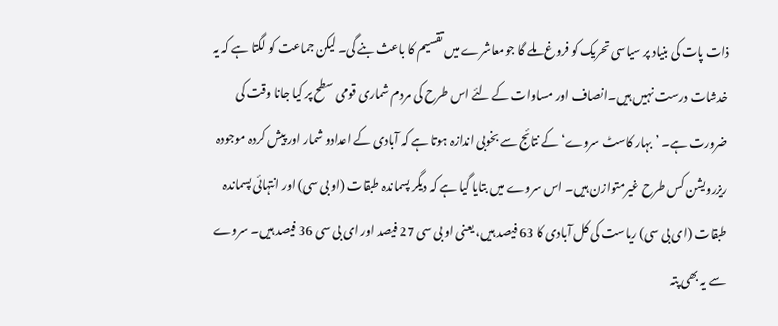ذات پات کی بنیاد پر سیاسی تحریک کو فروغ ملے گا جومعاشرے میں تقسیم کا باعث بنے گی۔ لیکن جماعت کو لگتا ہے کہ یہ خدشات درست نہیں ہیں۔انصاف اور مساوات کے لئے اس طرح کی مردم شماری قومی سطح پر کیا جانا وقت کی ضرورت ہے۔ ’بہار کاسٹ سروے‘ کے نتائج سے بخوبی اندازہ ہوتا ہے کہ آبادی کے اعدادو شمار اور پیش کردہ موجودہ ریزرویشن کس طرح غیرمتوازن ہیں۔ اس سروے میں بتایا گیا ہے کہ دیگر پسماندہ طبقات (او بی سی) اور انتہائی پسماندہ طبقات (ای بی سی) ریاست کی کل آبادی کا 63 فیصد ہیں، یعنی او بی سی 27 فیصد اور ای بی سی 36 فیصد ہیں۔ سروے سے یہ بھی پتہ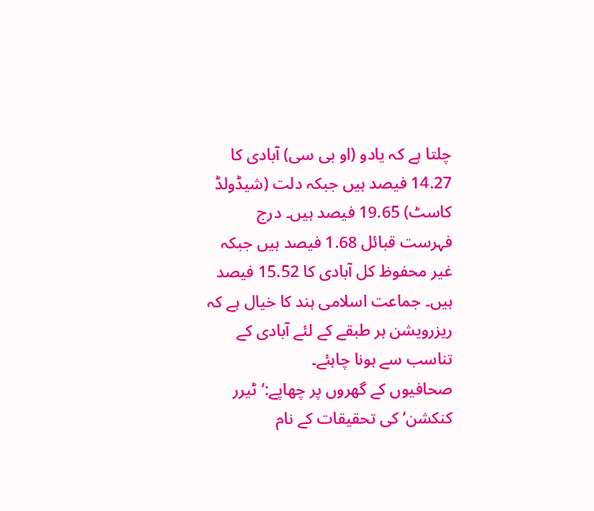چلتا ہے کہ یادو (او بی سی) آبادی کا 14.27 فیصد ہیں جبکہ دلت (شیڈولڈ کاسٹ) 19.65 فیصد ہیں۔ درج فہرست قبائل 1.68 فیصد ہیں جبکہ غیر محفوظ کل آبادی کا 15.52 فیصد ہیں۔ جماعت اسلامی ہند کا خیال ہے کہ ریزرویشن ہر طبقے کے لئے آبادی کے تناسب سے ہونا چاہئے۔
صحافیوں کے گھروں پر چھاپے:’ٹیرر کنکشن‘ کی تحقیقات کے نام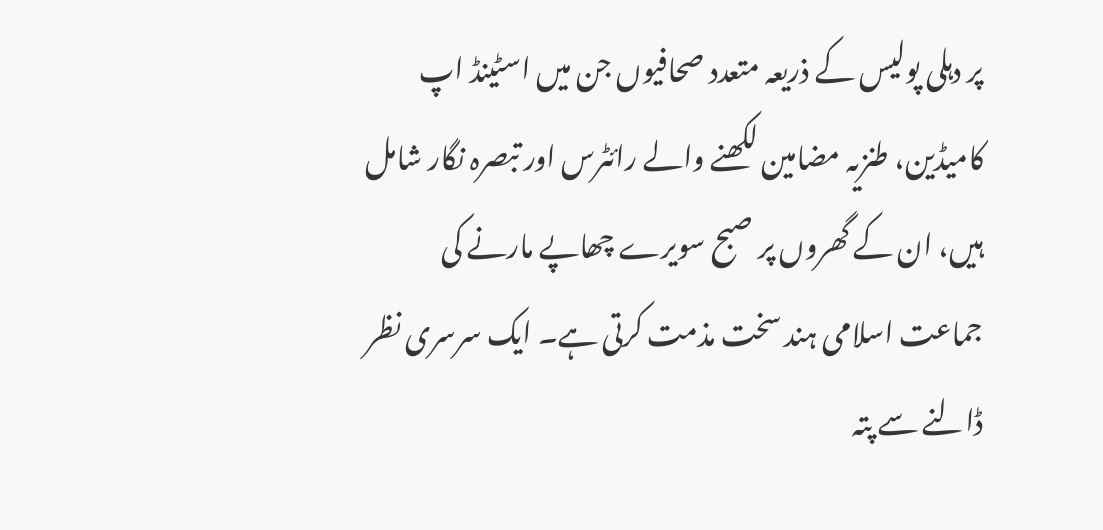پر دہلی پولیس کے ذریعہ متعدد صحافیوں جن میں اسٹینڈ اپ کامیڈین، طنزیہ مضامین لکھنے والے رائٹرس اور تبصرہ نگار شامل ہیں، ان کے گھروں پر صبح سویرے چھاپے مارنے کی جماعت اسلامی ہند سخت مذمت کرتی ہے۔ ایک سرسری نظر ڈالنے سے پتہ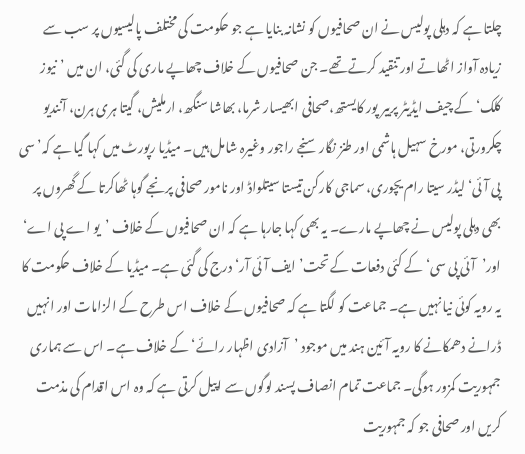چلتا ہے کہ دہلی پولیس نے ان صحافیوں کو نشانہ بنایا ہے جو حکومت کی مختلف پالیسیوں پر سب سے زیادہ آواز اٹھاتے اور تنقید کرتے تھے۔ جن صحافیوں کے خلاف چھاپے ماری کی گئی، ان میں ’نیوز کلک‘ کے چیف ایڈیٹر پربیر پور کایستھ،صحافی ابھیسار شرما، بھاشا سنگھ، ارملیش، گیتا ہری ہرن، آنندیو چکرورتی، مورخ سہیل ہاشمی اور طنز نگار سنجے راجور وغیرہ شامل ہیں۔ میڈیا رپورٹ میں کہا گیا ہے کہ’سی پی آئی‘ لیڈر سیتا رام یچوری، سماجی کارکن تیستا سیتلواڈ اور نامور صحافی پرنجے گوہا ٹھاکرتا کے گھروں پر بھی دہلی پولیس نے چھاپے مارے۔ یہ بھی کہا جارہا ہے کہ ان صحافیوں کے خلاف ’یو اے پی اے‘ اور’آئی پی سی‘ کے کئی دفعات کے تحت’ایف آئی آر‘ درج کی گئی ہے۔ میڈیا کے خلاف حکومت کا یہ رویہ کوئی نیا نہیں ہے۔ جماعت کو لگتا ہے کہ صحافیوں کے خلاف اس طرح کے الزامات اور انہیں ڈرانے دھمکانے کا رویہ آئین ہند میں موجود ’آزادی اظہار رائے‘کے خلاف ہے۔ اس سے ہماری جمہوریت کمزور ہوگی۔ جماعت تمام انصاف پسند لوگوں سے اپیل کرتی ہے کہ وہ اس اقدام کی مذمت کریں اور صحافی جو کہ جمہوریت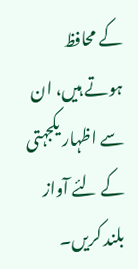کے محافظ ہوتے ہیں، ان سے اظہار یکجہتی کے لئے آواز بلند کریں۔